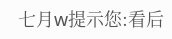七月w提示您:看后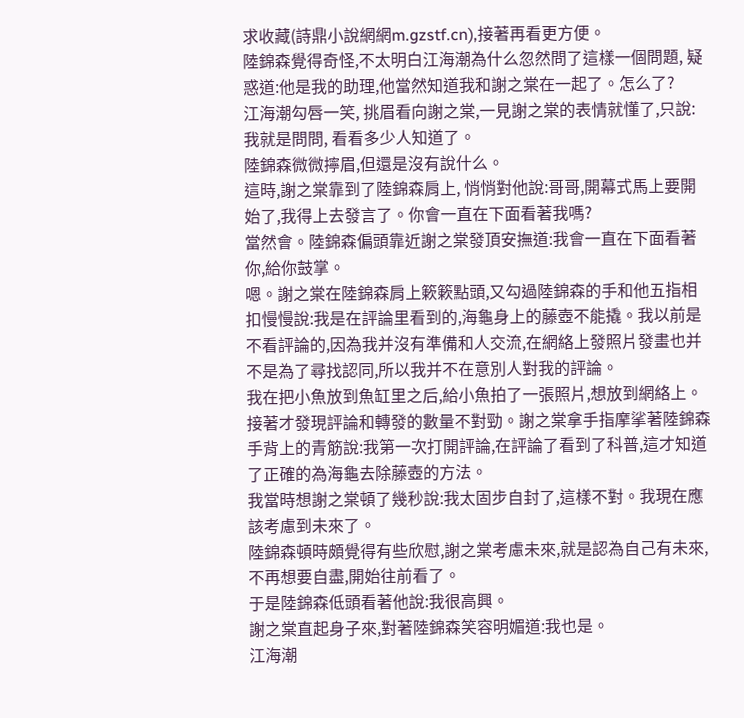求收藏(詩鼎小說網網m.gzstf.cn),接著再看更方便。
陸錦森覺得奇怪,不太明白江海潮為什么忽然問了這樣一個問題, 疑惑道:他是我的助理,他當然知道我和謝之棠在一起了。怎么了?
江海潮勾唇一笑, 挑眉看向謝之棠,一見謝之棠的表情就懂了,只說:我就是問問, 看看多少人知道了。
陸錦森微微擰眉,但還是沒有說什么。
這時,謝之棠靠到了陸錦森肩上, 悄悄對他說:哥哥,開幕式馬上要開始了,我得上去發言了。你會一直在下面看著我嗎?
當然會。陸錦森偏頭靠近謝之棠發頂安撫道:我會一直在下面看著你,給你鼓掌。
嗯。謝之棠在陸錦森肩上簌簌點頭,又勾過陸錦森的手和他五指相扣慢慢說:我是在評論里看到的,海龜身上的藤壺不能撬。我以前是不看評論的,因為我并沒有準備和人交流,在網絡上發照片發畫也并不是為了尋找認同,所以我并不在意別人對我的評論。
我在把小魚放到魚缸里之后,給小魚拍了一張照片,想放到網絡上。接著才發現評論和轉發的數量不對勁。謝之棠拿手指摩挲著陸錦森手背上的青筋說:我第一次打開評論,在評論了看到了科普,這才知道了正確的為海龜去除藤壺的方法。
我當時想謝之棠頓了幾秒說:我太固步自封了,這樣不對。我現在應該考慮到未來了。
陸錦森頓時頗覺得有些欣慰,謝之棠考慮未來,就是認為自己有未來,不再想要自盡,開始往前看了。
于是陸錦森低頭看著他說:我很高興。
謝之棠直起身子來,對著陸錦森笑容明媚道:我也是。
江海潮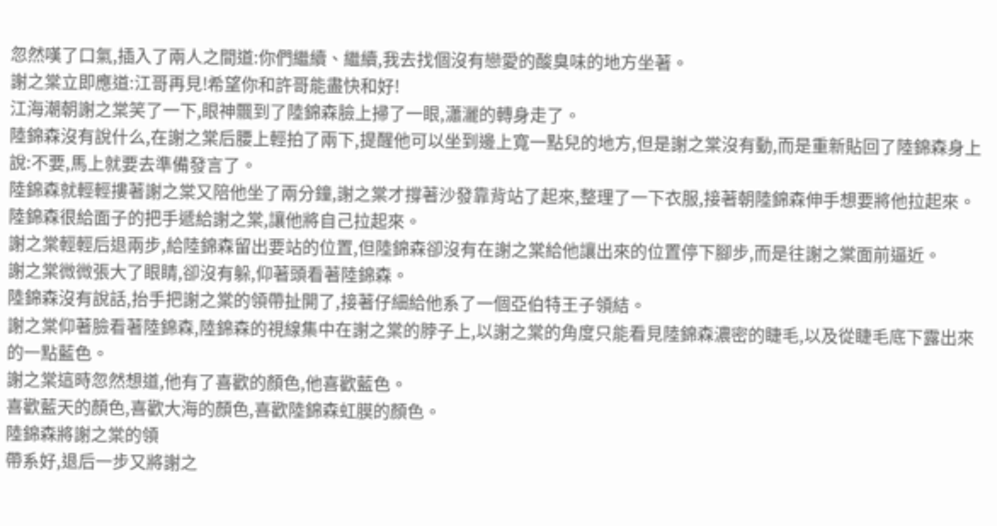忽然嘆了口氣,插入了兩人之間道:你們繼續、繼續,我去找個沒有戀愛的酸臭味的地方坐著。
謝之棠立即應道:江哥再見!希望你和許哥能盡快和好!
江海潮朝謝之棠笑了一下,眼神飄到了陸錦森臉上掃了一眼,瀟灑的轉身走了。
陸錦森沒有說什么,在謝之棠后腰上輕拍了兩下,提醒他可以坐到邊上寬一點兒的地方,但是謝之棠沒有動,而是重新貼回了陸錦森身上說:不要,馬上就要去準備發言了。
陸錦森就輕輕摟著謝之棠又陪他坐了兩分鐘,謝之棠才撐著沙發靠背站了起來,整理了一下衣服,接著朝陸錦森伸手想要將他拉起來。
陸錦森很給面子的把手遞給謝之棠,讓他將自己拉起來。
謝之棠輕輕后退兩步,給陸錦森留出要站的位置,但陸錦森卻沒有在謝之棠給他讓出來的位置停下腳步,而是往謝之棠面前逼近。
謝之棠微微張大了眼睛,卻沒有躲,仰著頭看著陸錦森。
陸錦森沒有說話,抬手把謝之棠的領帶扯開了,接著仔細給他系了一個亞伯特王子領結。
謝之棠仰著臉看著陸錦森,陸錦森的視線集中在謝之棠的脖子上,以謝之棠的角度只能看見陸錦森濃密的睫毛,以及從睫毛底下露出來的一點藍色。
謝之棠這時忽然想道,他有了喜歡的顏色,他喜歡藍色。
喜歡藍天的顏色,喜歡大海的顏色,喜歡陸錦森虹膜的顏色。
陸錦森將謝之棠的領
帶系好,退后一步又將謝之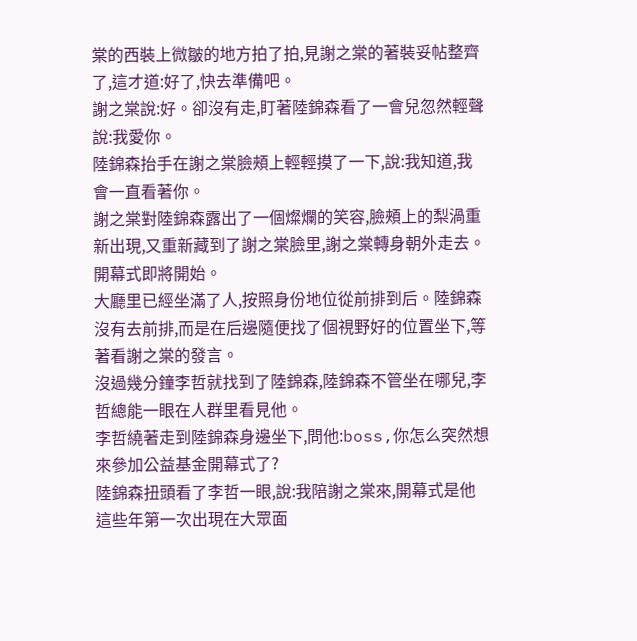棠的西裝上微皺的地方拍了拍,見謝之棠的著裝妥帖整齊了,這才道:好了,快去準備吧。
謝之棠說:好。卻沒有走,盯著陸錦森看了一會兒忽然輕聲說:我愛你。
陸錦森抬手在謝之棠臉頰上輕輕摸了一下,說:我知道,我會一直看著你。
謝之棠對陸錦森露出了一個燦爛的笑容,臉頰上的梨渦重新出現,又重新藏到了謝之棠臉里,謝之棠轉身朝外走去。
開幕式即將開始。
大廳里已經坐滿了人,按照身份地位從前排到后。陸錦森沒有去前排,而是在后邊隨便找了個視野好的位置坐下,等著看謝之棠的發言。
沒過幾分鐘李哲就找到了陸錦森,陸錦森不管坐在哪兒,李哲總能一眼在人群里看見他。
李哲繞著走到陸錦森身邊坐下,問他:boss,你怎么突然想來參加公益基金開幕式了?
陸錦森扭頭看了李哲一眼,說:我陪謝之棠來,開幕式是他這些年第一次出現在大眾面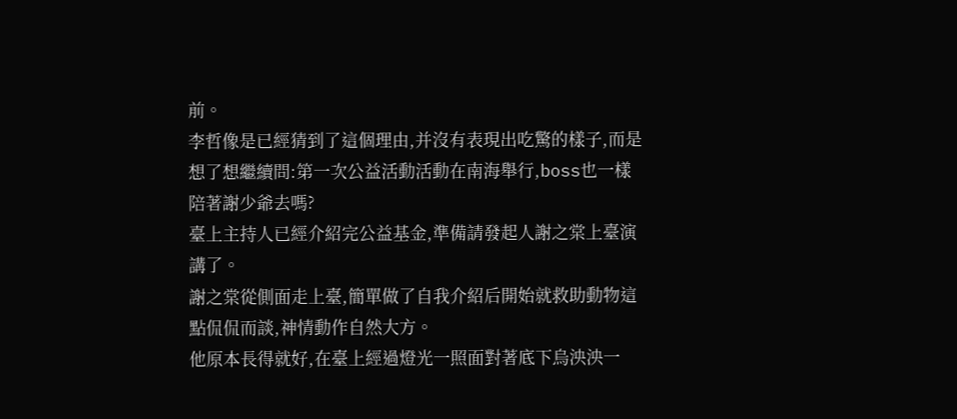前。
李哲像是已經猜到了這個理由,并沒有表現出吃驚的樣子,而是想了想繼續問:第一次公益活動活動在南海舉行,boss也一樣陪著謝少爺去嗎?
臺上主持人已經介紹完公益基金,準備請發起人謝之棠上臺演講了。
謝之棠從側面走上臺,簡單做了自我介紹后開始就救助動物這點侃侃而談,神情動作自然大方。
他原本長得就好,在臺上經過燈光一照面對著底下烏泱泱一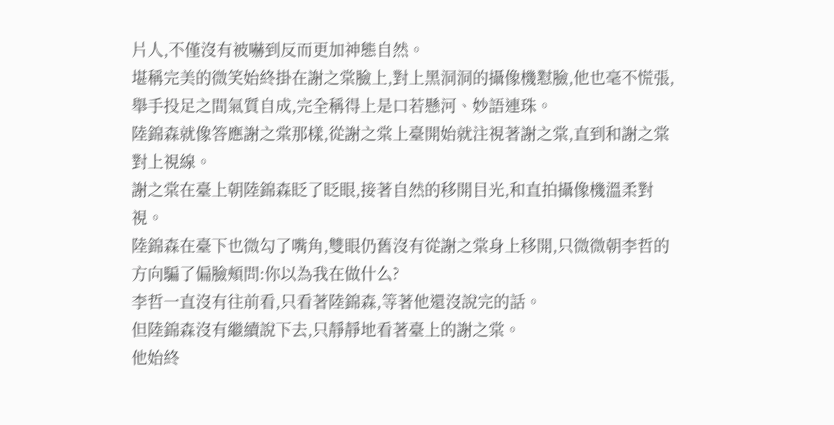片人,不僅沒有被嚇到反而更加神態自然。
堪稱完美的微笑始終掛在謝之棠臉上,對上黑洞洞的攝像機懟臉,他也毫不慌張,舉手投足之間氣質自成,完全稱得上是口若懸河、妙語連珠。
陸錦森就像答應謝之棠那樣,從謝之棠上臺開始就注視著謝之棠,直到和謝之棠對上視線。
謝之棠在臺上朝陸錦森眨了眨眼,接著自然的移開目光,和直拍攝像機溫柔對視。
陸錦森在臺下也微勾了嘴角,雙眼仍舊沒有從謝之棠身上移開,只微微朝李哲的方向騙了偏臉頰問:你以為我在做什么?
李哲一直沒有往前看,只看著陸錦森,等著他還沒說完的話。
但陸錦森沒有繼續說下去,只靜靜地看著臺上的謝之棠。
他始終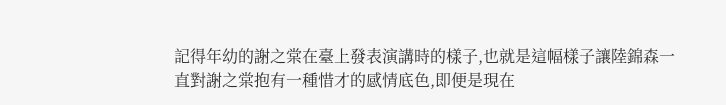記得年幼的謝之棠在臺上發表演講時的樣子,也就是這幅樣子讓陸錦森一直對謝之棠抱有一種惜才的感情底色,即便是現在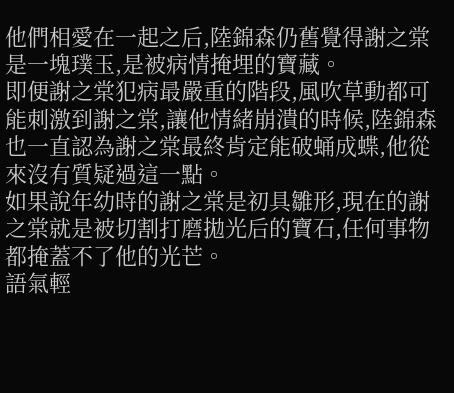他們相愛在一起之后,陸錦森仍舊覺得謝之棠是一塊璞玉,是被病情掩埋的寶藏。
即便謝之棠犯病最嚴重的階段,風吹草動都可能刺激到謝之棠,讓他情緒崩潰的時候,陸錦森也一直認為謝之棠最終肯定能破蛹成蝶,他從來沒有質疑過這一點。
如果說年幼時的謝之棠是初具雛形,現在的謝之棠就是被切割打磨拋光后的寶石,任何事物都掩蓋不了他的光芒。
語氣輕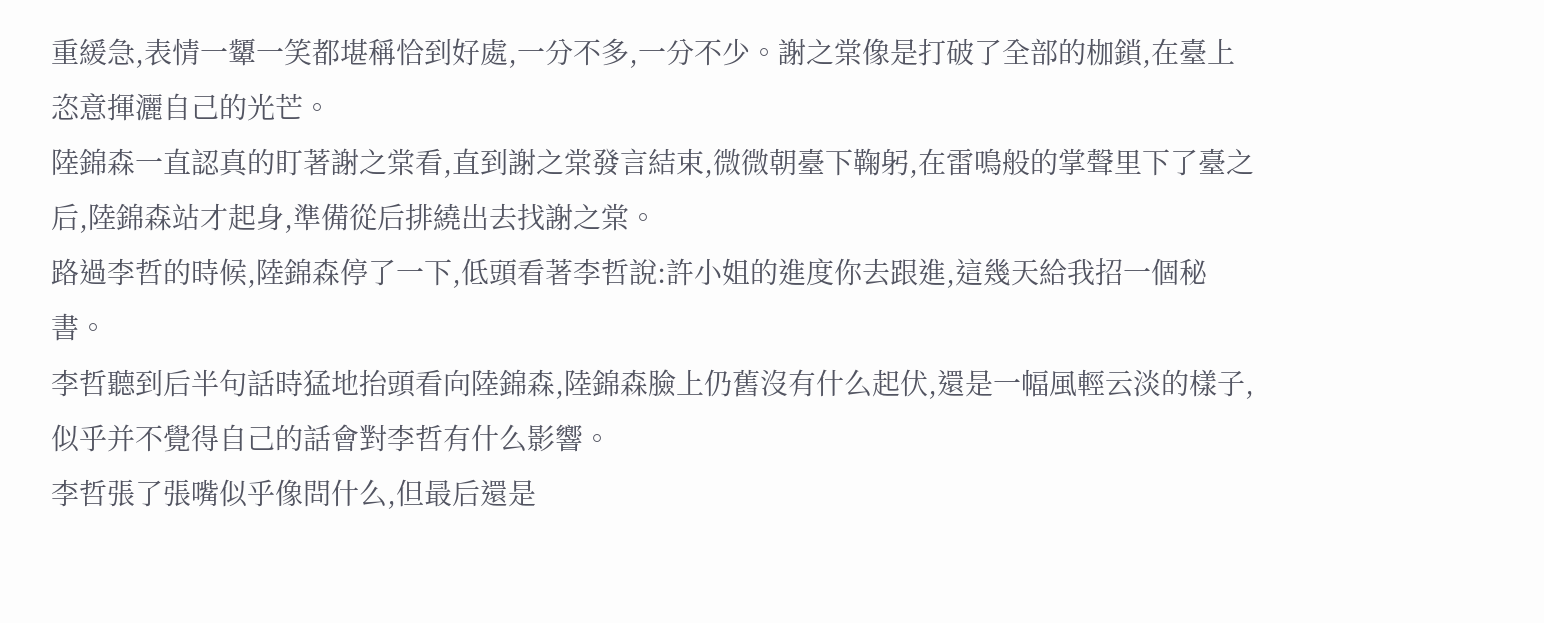重緩急,表情一顰一笑都堪稱恰到好處,一分不多,一分不少。謝之棠像是打破了全部的枷鎖,在臺上恣意揮灑自己的光芒。
陸錦森一直認真的盯著謝之棠看,直到謝之棠發言結束,微微朝臺下鞠躬,在雷鳴般的掌聲里下了臺之后,陸錦森站才起身,準備從后排繞出去找謝之棠。
路過李哲的時候,陸錦森停了一下,低頭看著李哲說:許小姐的進度你去跟進,這幾天給我招一個秘書。
李哲聽到后半句話時猛地抬頭看向陸錦森,陸錦森臉上仍舊沒有什么起伏,還是一幅風輕云淡的樣子,似乎并不覺得自己的話會對李哲有什么影響。
李哲張了張嘴似乎像問什么,但最后還是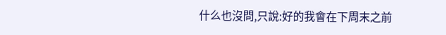什么也沒問,只說:好的我會在下周末之前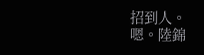招到人。
嗯。陸錦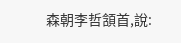森朝李哲頷首,說: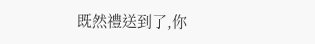既然禮送到了,你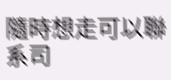隨時想走可以聯系司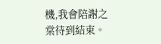機,我會陪謝之棠待到結束。